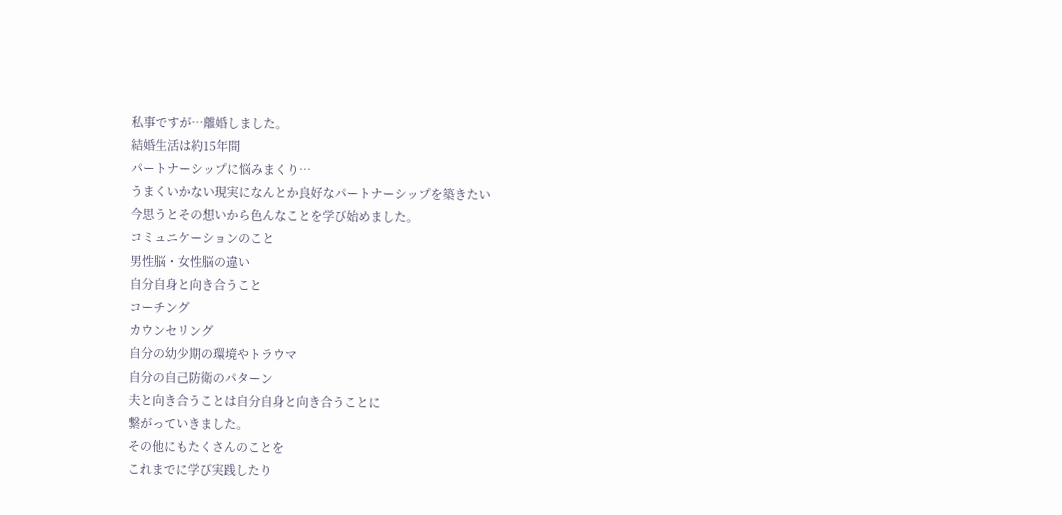私事ですが…離婚しました。
結婚生活は約15年間
パートナーシップに悩みまくり…
うまくいかない現実になんとか良好なパートナーシップを築きたい
今思うとその想いから色んなことを学び始めました。
コミュニケーションのこと
男性脳・女性脳の違い
自分自身と向き合うこと
コーチング
カウンセリング
自分の幼少期の環境やトラウマ
自分の自己防衛のパターン
夫と向き合うことは自分自身と向き合うことに
繋がっていきました。
その他にもたくさんのことを
これまでに学び実践したり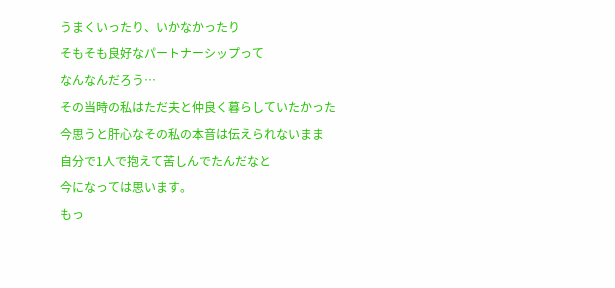うまくいったり、いかなかったり
そもそも良好なパートナーシップって
なんなんだろう…
その当時の私はただ夫と仲良く暮らしていたかった
今思うと肝心なその私の本音は伝えられないまま
自分で1人で抱えて苦しんでたんだなと
今になっては思います。
もっ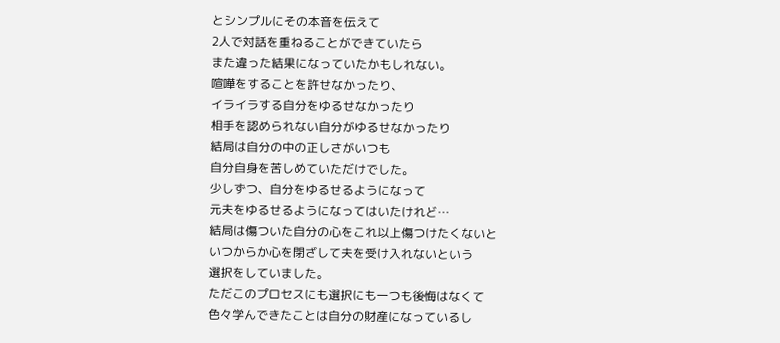とシンプルにその本音を伝えて
2人で対話を重ねることができていたら
また違った結果になっていたかもしれない。
喧嘩をすることを許せなかったり、
イライラする自分をゆるせなかったり
相手を認められない自分がゆるせなかったり
結局は自分の中の正しさがいつも
自分自身を苦しめていただけでした。
少しずつ、自分をゆるせるようになって
元夫をゆるせるようになってはいたけれど…
結局は傷ついた自分の心をこれ以上傷つけたくないと
いつからか心を閉ざして夫を受け入れないという
選択をしていました。
ただこのプロセスにも選択にも一つも後悔はなくて
色々学んできたことは自分の財産になっているし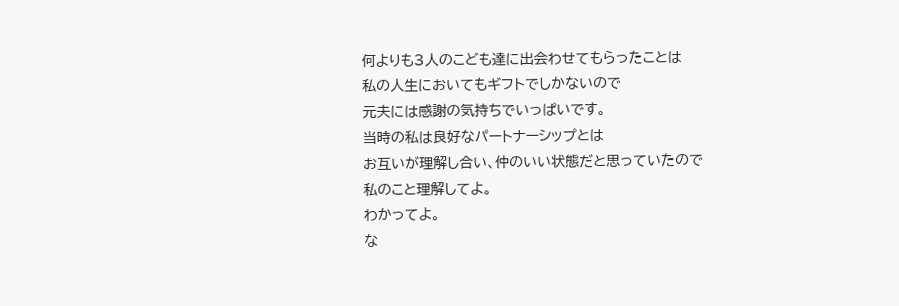何よりも3人のこども達に出会わせてもらったことは
私の人生においてもギフトでしかないので
元夫には感謝の気持ちでいっぱいです。
当時の私は良好なパートナーシップとは
お互いが理解し合い、仲のいい状態だと思っていたので
私のこと理解してよ。
わかってよ。
な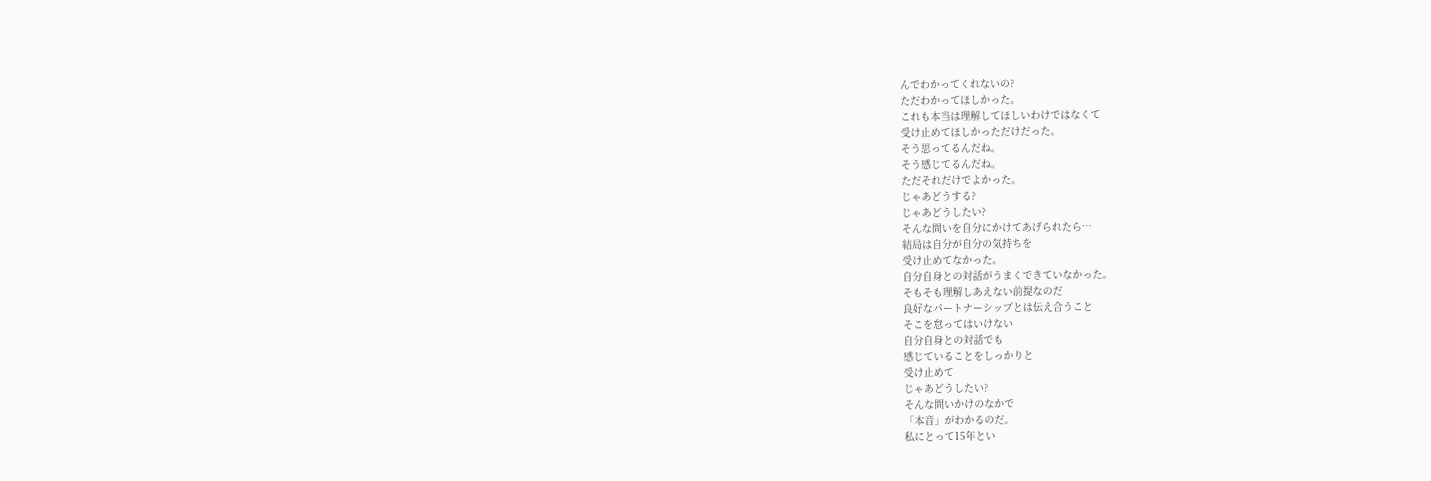んでわかってくれないの?
ただわかってほしかった。
これも本当は理解してほしいわけではなくて
受け止めてほしかっただけだった。
そう思ってるんだね。
そう感じてるんだね。
ただそれだけでよかった。
じゃあどうする?
じゃあどうしたい?
そんな問いを自分にかけてあげられたら…
結局は自分が自分の気持ちを
受け止めてなかった。
自分自身との対話がうまくできていなかった。
そもそも理解しあえない前提なのだ
良好なパートナーシップとは伝え合うこと
そこを怠ってはいけない
自分自身との対話でも
感じていることをしっかりと
受け止めて
じゃあどうしたい?
そんな問いかけのなかで
「本音」がわかるのだ。
私にとって15年とい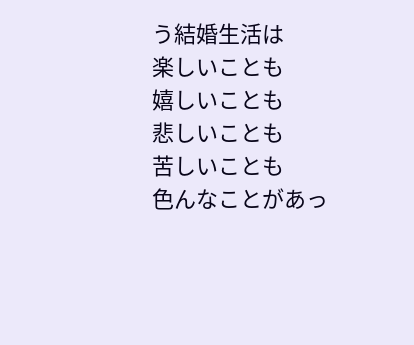う結婚生活は
楽しいことも
嬉しいことも
悲しいことも
苦しいことも
色んなことがあっ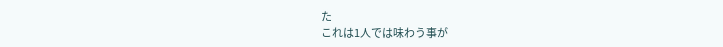た
これは1人では味わう事が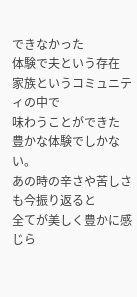できなかった
体験で夫という存在
家族というコミュニティの中で
味わうことができた
豊かな体験でしかない。
あの時の辛さや苦しさも今振り返ると
全てが美しく豊かに感じら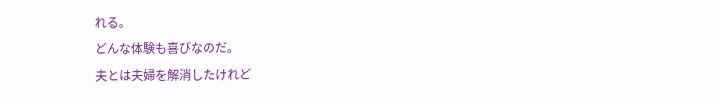れる。
どんな体験も喜びなのだ。
夫とは夫婦を解消したけれど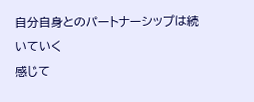自分自身とのパートナーシップは続いていく
感じて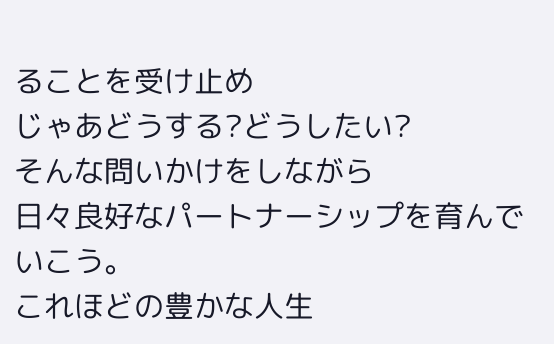ることを受け止め
じゃあどうする?どうしたい?
そんな問いかけをしながら
日々良好なパートナーシップを育んでいこう。
これほどの豊かな人生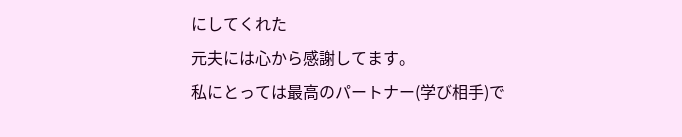にしてくれた
元夫には心から感謝してます。
私にとっては最高のパートナー(学び相手)で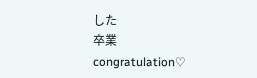した
卒業
congratulation♡